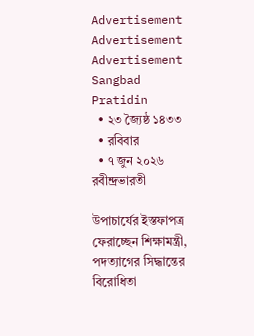Advertisement
Advertisement
Advertisement
Sangbad Pratidin
  • ২৩ জ্যৈষ্ঠ ১৪৩৩
  • রবিবার
  • ৭ জুন ২০২৬
রবীন্দ্রভারতী

উপাচার্যের ইস্তফাপত্র ফেরাচ্ছেন শিক্ষামন্ত্রী, পদত্যাগের সিদ্ধান্তের বিরোধিতা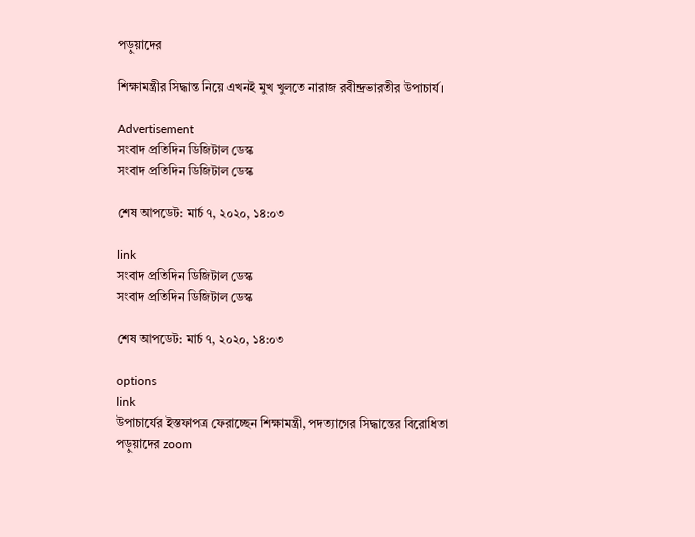পড়ুয়াদের

শিক্ষামন্ত্রীর সিদ্ধান্ত নিয়ে এখনই মুখ খুলতে নারাজ রবীন্দ্রভারতীর উপাচার্য।

Advertisement
সংবাদ প্রতিদিন ডিজিটাল ডেস্ক
সংবাদ প্রতিদিন ডিজিটাল ডেস্ক

শেষ আপডেট: মার্চ ৭, ২০২০, ১৪:০৩

link
সংবাদ প্রতিদিন ডিজিটাল ডেস্ক
সংবাদ প্রতিদিন ডিজিটাল ডেস্ক

শেষ আপডেট: মার্চ ৭, ২০২০, ১৪:০৩

options
link
উপাচার্যের ইস্তফাপত্র ফেরাচ্ছেন শিক্ষামন্ত্রী, পদত্যাগের সিদ্ধান্তের বিরোধিতা পড়ুয়াদের zoom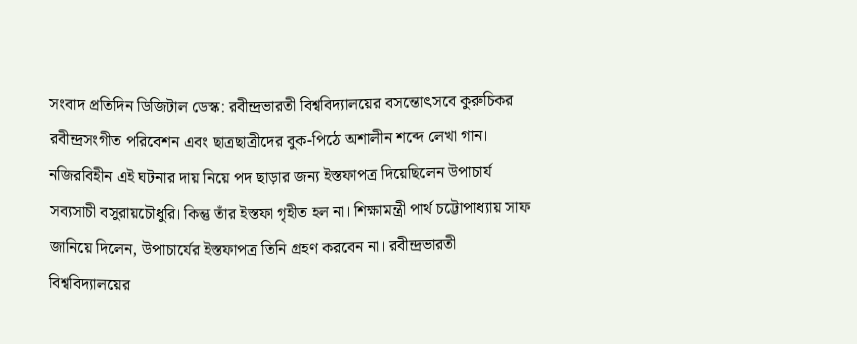সংবাদ প্রতিদিন ডিজিটাল ডেস্ক: রবীন্দ্রভারতী বিশ্ববিদ্যালয়ের বসন্তোৎসবে কুরুচিকর রবীন্দ্রসংগীত পরিবেশন এবং ছাত্রছাত্রীদের বুক-পিঠে অশালীন শব্দে লেখা গান। নজিরবিহীন এই ঘটনার দায় নিয়ে পদ ছাড়ার জন্য ইস্তফাপত্র দিয়েছিলেন উপাচার্য সব্যসাচী বসুরায়চৌধুরি। কিন্তু তাঁর ইস্তফা গৃহীত হল না। শিক্ষামন্ত্রী পার্থ চট্টোপাধ্যায় সাফ জানিয়ে দিলেন, উপাচার্যের ইস্তফাপত্র তিনি গ্রহণ করবেন না। রবীন্দ্রভারতী বিশ্ববিদ্যালয়ের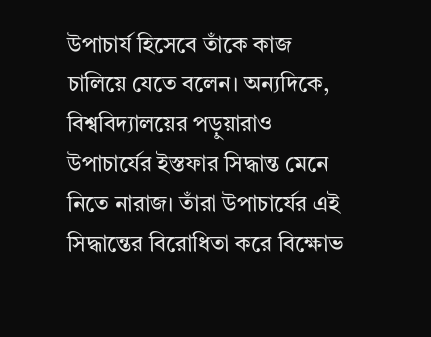উপাচার্য হিসেবে তাঁকে কাজ চালিয়ে যেতে বলেন। অন্যদিকে, বিশ্ববিদ্যালয়ের পড়ুয়ারাও উপাচার্যের ইস্তফার সিদ্ধান্ত মেনে নিতে নারাজ। তাঁরা উপাচার্যের এই সিদ্ধান্তের বিরোধিতা করে বিক্ষোভ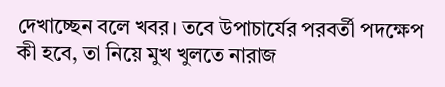দেখাচ্ছেন বলে খবর। তবে উপাচার্যের পরবর্তী পদক্ষেপ কী হবে, তা নিয়ে মুখ খুলতে নারাজ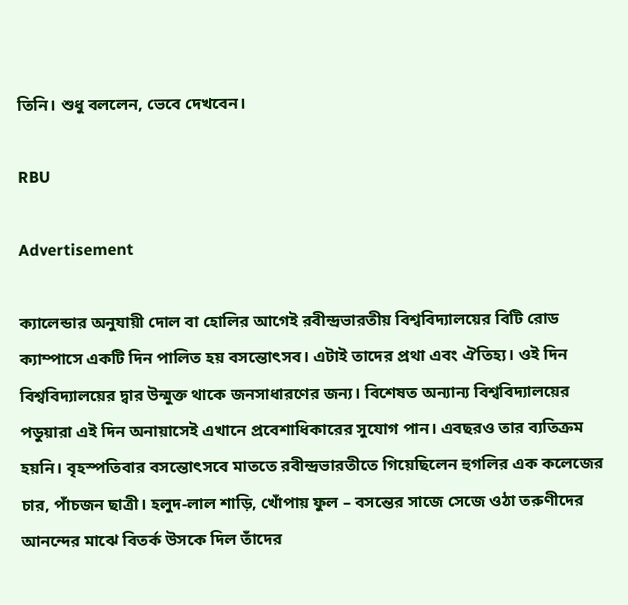তিনি। শুধু বললেন, ভেবে দেখবেন।

RBU

Advertisement

ক্যালেন্ডার অনুযায়ী দোল বা হোলির আগেই রবীন্দ্রভারতীয় বিশ্ববিদ্যালয়ের বিটি রোড ক্যাম্পাসে একটি দিন পালিত হয় বসন্তোৎসব। এটাই তাদের প্রথা এবং ঐতিহ্য। ওই দিন বিশ্ববিদ্যালয়ের দ্বার উন্মুক্ত থাকে জনসাধারণের জন্য। বিশেষত অন্যান্য বিশ্ববিদ্যালয়ের পডুয়ারা এই দিন অনায়াসেই এখানে প্রবেশাধিকারের সুযোগ পান। এবছরও তার ব্যতিক্রম হয়নি। বৃহস্পতিবার বসন্তোৎসবে মাততে রবীন্দ্রভারতীতে গিয়েছিলেন হুগলির এক কলেজের চার, পাঁচজন ছাত্রী। হলুদ-লাল শাড়ি, খোঁপায় ফুল – বসন্তের সাজে সেজে ওঠা তরুণীদের আনন্দের মাঝে বিতর্ক উসকে দিল তাঁদের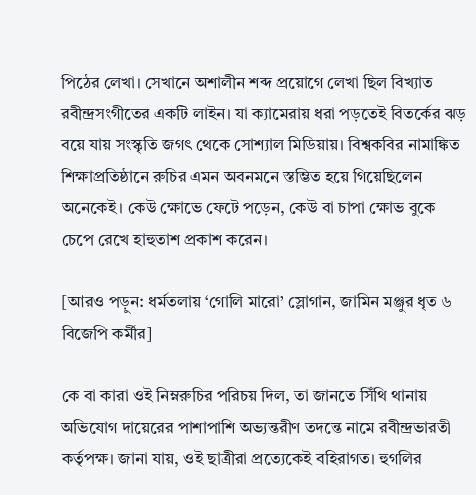পিঠের লেখা। সেখানে অশালীন শব্দ প্রয়োগে লেখা ছিল বিখ্যাত রবীন্দ্রসংগীতের একটি লাইন। যা ক্যামেরায় ধরা পড়তেই বিতর্কের ঝড় বয়ে যায় সংস্কৃতি জগৎ থেকে সোশ্যাল মিডিয়ায়। বিশ্বকবির নামাঙ্কিত শিক্ষাপ্রতিষ্ঠানে রুচির এমন অবনমনে স্তম্ভিত হয়ে গিয়েছিলেন অনেকেই। কেউ ক্ষোভে ফেটে পড়েন, কেউ বা চাপা ক্ষোভ বুকে চেপে রেখে হাহুতাশ প্রকাশ করেন।

[আরও পড়ুন: ধর্মতলায় ‘গোলি মারো’ স্লোগান, জামিন মঞ্জুর ধৃত ৬ বিজেপি কর্মীর]

কে বা কারা ওই নিম্নরুচির পরিচয় দিল, তা জানতে সিঁথি থানায় অভিযোগ দায়েরের পাশাপাশি অভ্যন্তরীণ তদন্তে নামে রবীন্দ্রভারতী কর্তৃপক্ষ। জানা যায়, ওই ছাত্রীরা প্রত্যেকেই বহিরাগত। হুগলির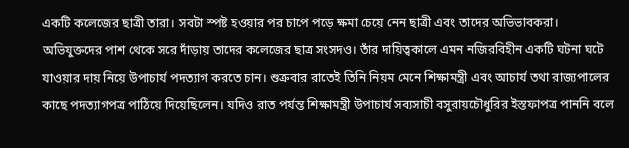একটি কলেজের ছাত্রী তারা। সবটা স্পষ্ট হওয়ার পর চাপে পড়ে ক্ষমা চেয়ে নেন ছাত্রী এবং তাদের অভিভাবকরা। অভিযুক্তদের পাশ থেকে সরে দাঁড়ায় তাদের কলেজের ছাত্র সংসদও। তাঁর দায়িত্বকালে এমন নজিরবিহীন একটি ঘটনা ঘটে যাওয়ার দায় নিয়ে উপাচার্য পদত্যাগ করতে চান। শুক্রবার রাতেই তিনি নিয়ম মেনে শিক্ষামন্ত্রী এবং আচার্য তথা রাজ্যপালের কাছে পদত্যাগপত্র পাঠিয়ে দিয়েছিলেন। যদিও রাত পর্যন্ত শিক্ষামন্ত্রী উপাচার্য সব্যসাচী বসুরায়চৌধুরির ইস্তফাপত্র পাননি বলে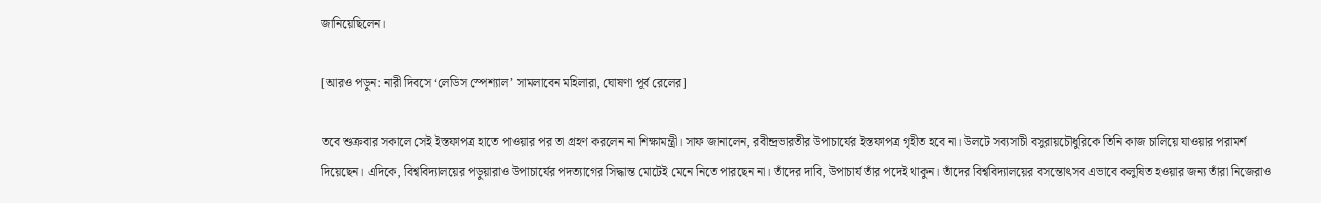জানিয়েছিলেন।

[আরও পড়ুন: নারী দিবসে ‘লেডিস স্পেশ্যাল’ সামলাবেন মহিলারা, ঘোষণা পূর্ব রেলের]

তবে শুক্রবার সকালে সেই ইস্তফাপত্র হাতে পাওয়ার পর তা গ্রহণ করলেন না শিক্ষামন্ত্রী। সাফ জানালেন, রবীন্দ্রভারতীর উপাচার্যের ইস্তফাপত্র গৃহীত হবে না। উলটে সব্যসাচী বসুরায়চৌধুরিকে তিনি কাজ চালিয়ে যাওয়ার পরামর্শ দিয়েছেন। এদিকে, বিশ্ববিদ্যালয়ের পড়ুয়ারাও উপাচার্যের পদত্যাগের সিদ্ধান্ত মোটেই মেনে নিতে পারছেন না। তাঁদের দাবি, উপাচার্য তাঁর পদেই থাকুন। তাঁদের বিশ্ববিদ্যালয়ের বসন্তোৎসব এভাবে কলুষিত হওয়ার জন্য তাঁরা নিজেরাও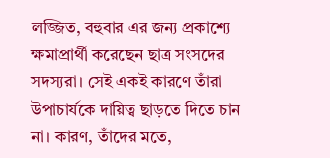লজ্জিত, বহুবার এর জন্য প্রকাশ্যে ক্ষমাপ্রার্থী করেছেন ছাত্র সংসদের সদস্যরা। সেই একই কারণে তাঁরা উপাচার্যকে দায়িত্ব ছাড়তে দিতে চান না। কারণ, তাঁদের মতে,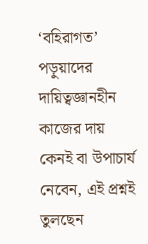‘বহিরাগত’ পড়ুয়াদের দায়িত্বজ্ঞানহীন কাজের দায় কেনই বা উপাচার্য নেবেন, এই প্রশ্নই তুলছেন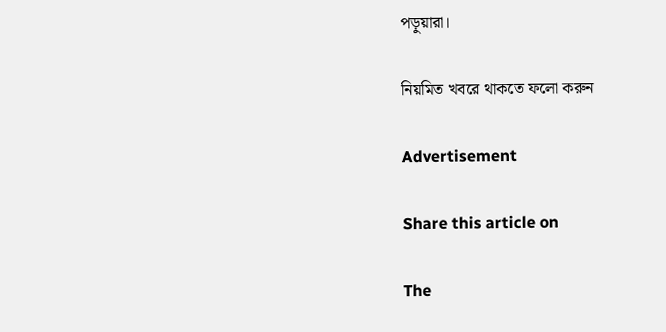পড়ুয়ারা।

নিয়মিত খবরে থাকতে ফলো করুন

Advertisement

Share this article on

The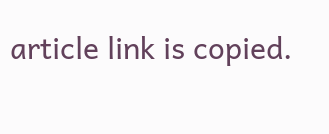article link is copied.